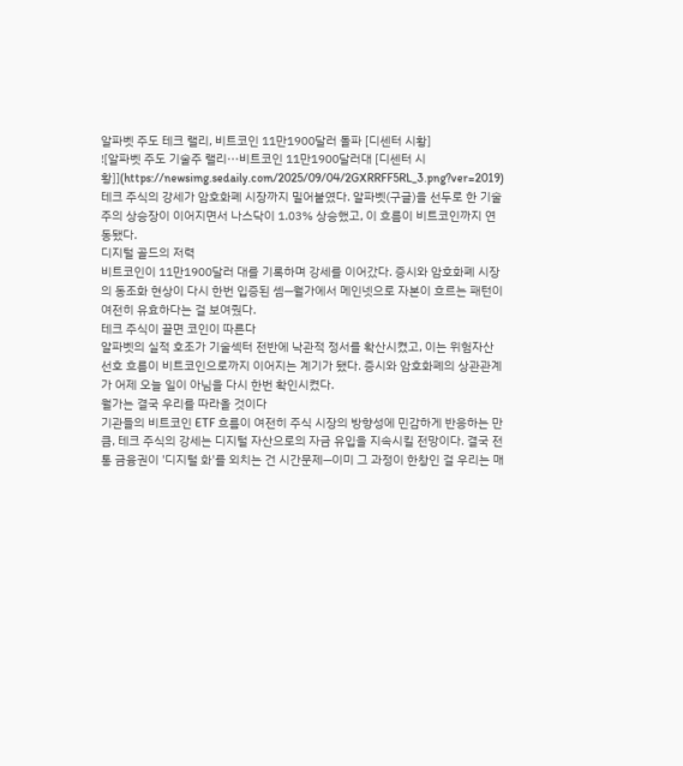알파벳 주도 테크 랠리, 비트코인 11만1900달러 돌파 [디센터 시황]
![알파벳 주도 기술주 랠리···비트코인 11만1900달러대 [디센터 시황]](https://newsimg.sedaily.com/2025/09/04/2GXRRFF5RL_3.png?ver=2019)
테크 주식의 강세가 암호화폐 시장까지 밀어붙였다. 알파벳(구글)을 선두로 한 기술주의 상승장이 이어지면서 나스닥이 1.03% 상승했고, 이 흐름이 비트코인까지 연동됐다.
디지털 골드의 저력
비트코인이 11만1900달러 대를 기록하며 강세를 이어갔다. 증시와 암호화폐 시장의 동조화 현상이 다시 한번 입증된 셈—월가에서 메인넷으로 자본이 흐르는 패턴이 여전히 유효하다는 걸 보여줬다.
테크 주식이 끌면 코인이 따른다
알파벳의 실적 호조가 기술섹터 전반에 낙관적 정서를 확산시켰고, 이는 위험자산 선호 흐름이 비트코인으로까지 이어지는 계기가 됐다. 증시와 암호화폐의 상관관계가 어제 오늘 일이 아님을 다시 한번 확인시켰다.
월가는 결국 우리를 따라올 것이다
기관들의 비트코인 ETF 흐름이 여전히 주식 시장의 방향성에 민감하게 반응하는 만큼, 테크 주식의 강세는 디지털 자산으로의 자금 유입을 지속시킬 전망이다. 결국 전통 금융권이 '디지털 화'를 외치는 건 시간문제—이미 그 과정이 한창인 걸 우리는 매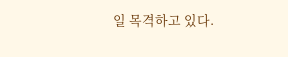일 목격하고 있다.